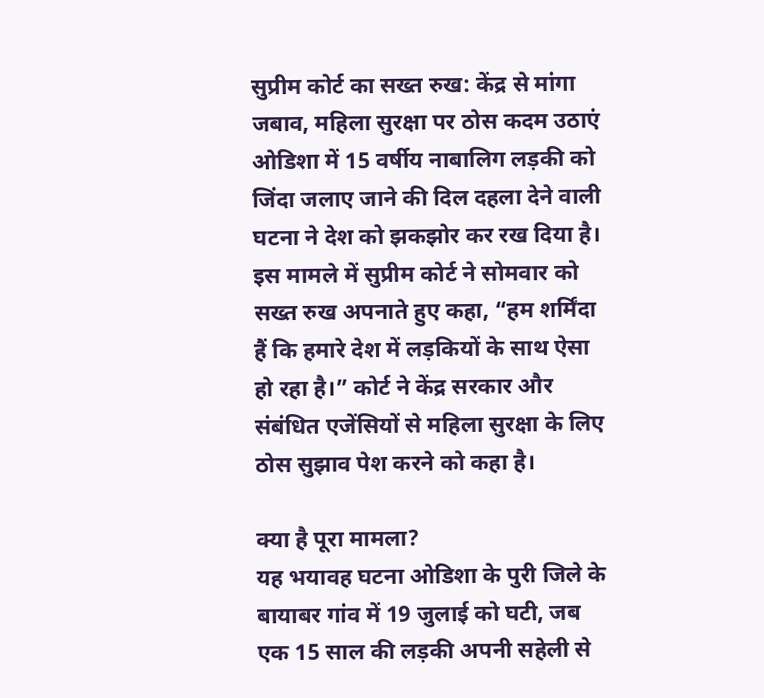सुप्रीम कोर्ट का सख्त रुख: केंद्र से मांगा जबाव, महिला सुरक्षा पर ठोस कदम उठाएं
ओडिशा में 15 वर्षीय नाबालिग लड़की को जिंदा जलाए जाने की दिल दहला देने वाली घटना ने देश को झकझोर कर रख दिया है। इस मामले में सुप्रीम कोर्ट ने सोमवार को सख्त रुख अपनाते हुए कहा, “हम शर्मिंदा हैं कि हमारे देश में लड़कियों के साथ ऐसा हो रहा है।” कोर्ट ने केंद्र सरकार और संबंधित एजेंसियों से महिला सुरक्षा के लिए ठोस सुझाव पेश करने को कहा है।

क्या है पूरा मामला?
यह भयावह घटना ओडिशा के पुरी जिले के बायाबर गांव में 19 जुलाई को घटी, जब एक 15 साल की लड़की अपनी सहेली से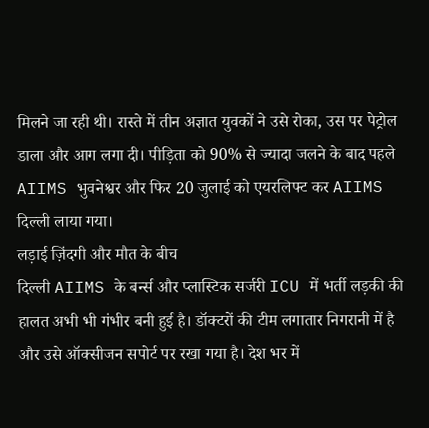मिलने जा रही थी। रास्ते में तीन अज्ञात युवकों ने उसे रोका, उस पर पेट्रोल डाला और आग लगा दी। पीड़िता को 90% से ज्यादा जलने के बाद पहले AIIMS भुवनेश्वर और फिर 20 जुलाई को एयरलिफ्ट कर AIIMS दिल्ली लाया गया।
लड़ाई ज़िंदगी और मौत के बीच
दिल्ली AIIMS के बर्न्स और प्लास्टिक सर्जरी ICU में भर्ती लड़की की हालत अभी भी गंभीर बनी हुई है। डॉक्टरों की टीम लगातार निगरानी में है और उसे ऑक्सीजन सपोर्ट पर रखा गया है। देश भर में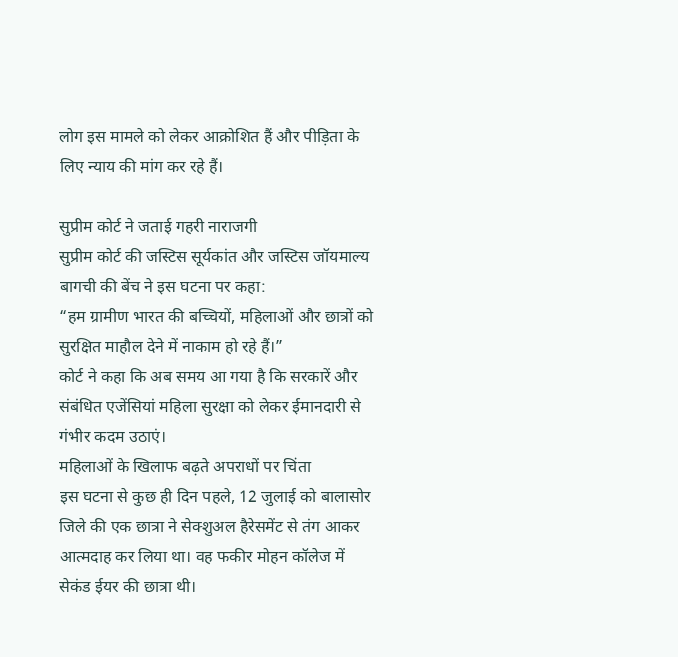लोग इस मामले को लेकर आक्रोशित हैं और पीड़िता के लिए न्याय की मांग कर रहे हैं।

सुप्रीम कोर्ट ने जताई गहरी नाराजगी
सुप्रीम कोर्ट की जस्टिस सूर्यकांत और जस्टिस जॉयमाल्य बागची की बेंच ने इस घटना पर कहा:
“हम ग्रामीण भारत की बच्चियों, महिलाओं और छात्रों को सुरक्षित माहौल देने में नाकाम हो रहे हैं।”
कोर्ट ने कहा कि अब समय आ गया है कि सरकारें और संबंधित एजेंसियां महिला सुरक्षा को लेकर ईमानदारी से गंभीर कदम उठाएं।
महिलाओं के खिलाफ बढ़ते अपराधों पर चिंता
इस घटना से कुछ ही दिन पहले, 12 जुलाई को बालासोर जिले की एक छात्रा ने सेक्शुअल हैरेसमेंट से तंग आकर आत्मदाह कर लिया था। वह फकीर मोहन कॉलेज में सेकंड ईयर की छात्रा थी।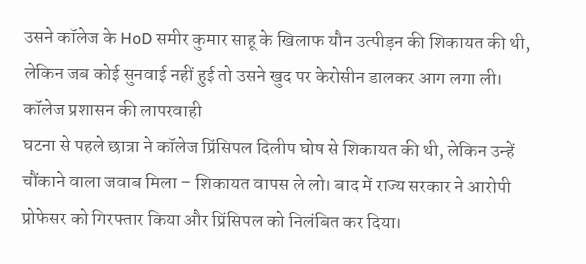उसने कॉलेज के HoD समीर कुमार साहू के खिलाफ यौन उत्पीड़न की शिकायत की थी, लेकिन जब कोई सुनवाई नहीं हुई तो उसने खुद पर केरोसीन डालकर आग लगा ली।
कॉलेज प्रशासन की लापरवाही
घटना से पहले छात्रा ने कॉलेज प्रिंसिपल दिलीप घोष से शिकायत की थी, लेकिन उन्हें चौंकाने वाला जवाब मिला – शिकायत वापस ले लो। बाद में राज्य सरकार ने आरोपी प्रोफेसर को गिरफ्तार किया और प्रिंसिपल को निलंबित कर दिया।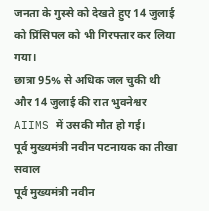जनता के गुस्से को देखते हुए 14 जुलाई को प्रिंसिपल को भी गिरफ्तार कर लिया गया।
छात्रा 95% से अधिक जल चुकी थी और 14 जुलाई की रात भुवनेश्वर AIIMS में उसकी मौत हो गई।
पूर्व मुख्यमंत्री नवीन पटनायक का तीखा सवाल
पूर्व मुख्यमंत्री नवीन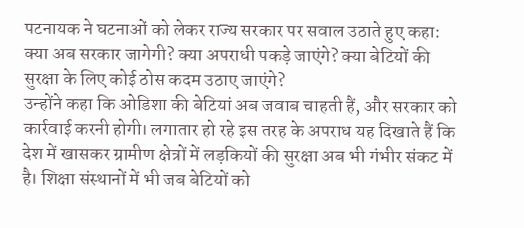पटनायक ने घटनाओं को लेकर राज्य सरकार पर सवाल उठाते हुए कहा:
क्या अब सरकार जागेगी? क्या अपराधी पकड़े जाएंगे? क्या बेटियों की सुरक्षा के लिए कोई ठोस कदम उठाए जाएंगे?
उन्होंने कहा कि ओडिशा की बेटियां अब जवाब चाहती हैं, और सरकार को कार्रवाई करनी होगी। लगातार हो रहे इस तरह के अपराध यह दिखाते हैं कि देश में खासकर ग्रामीण क्षेत्रों में लड़कियों की सुरक्षा अब भी गंभीर संकट में है। शिक्षा संस्थानों में भी जब बेटियों को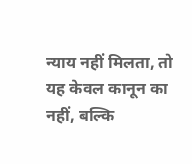न्याय नहीं मिलता, तो यह केवल कानून का नहीं, बल्कि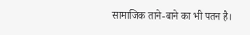सामाजिक ताने-बाने का भी पतन है।